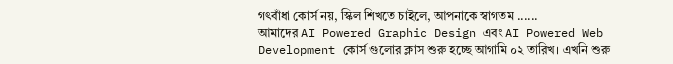গৎবাঁধা কোর্স নয়, স্কিল শিখতে চাইলে, আপনাকে স্বাগতম ......
আমাদের AI Powered Graphic Design এবং AI Powered Web Development কোর্স গুলোর ক্লাস শুরু হচ্ছে আগামি ০২ তারিখ। এখনি শুরু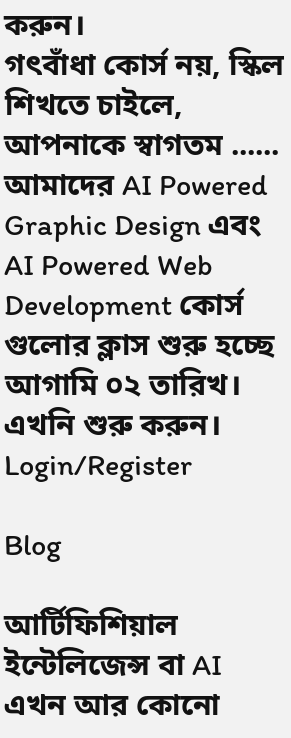করুন।
গৎবাঁধা কোর্স নয়, স্কিল শিখতে চাইলে, আপনাকে স্বাগতম ......
আমাদের AI Powered Graphic Design এবং AI Powered Web Development কোর্স গুলোর ক্লাস শুরু হচ্ছে আগামি ০২ তারিখ। এখনি শুরু করুন।
Login/Register

Blog

আর্টিফিশিয়াল ইন্টেলিজেন্স বা AI এখন আর কোনো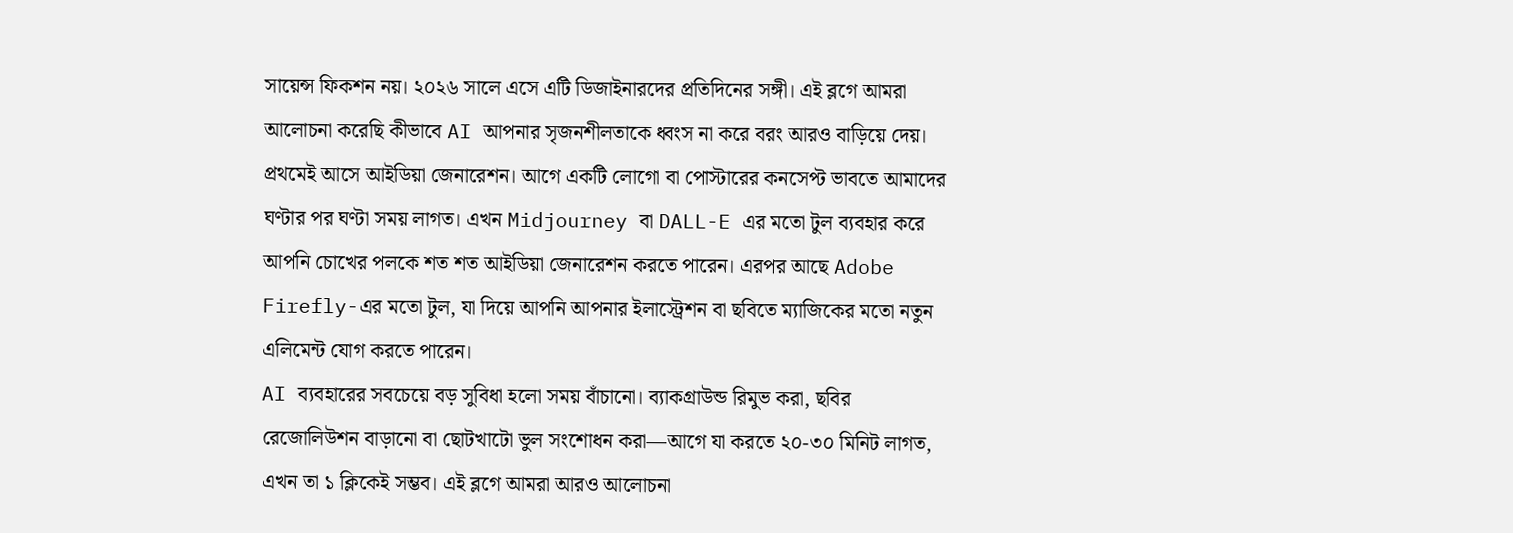সায়েন্স ফিকশন নয়। ২০২৬ সালে এসে এটি ডিজাইনারদের প্রতিদিনের সঙ্গী। এই ব্লগে আমরা আলোচনা করেছি কীভাবে AI আপনার সৃজনশীলতাকে ধ্বংস না করে বরং আরও বাড়িয়ে দেয়।
প্রথমেই আসে আইডিয়া জেনারেশন। আগে একটি লোগো বা পোস্টারের কনসেপ্ট ভাবতে আমাদের ঘণ্টার পর ঘণ্টা সময় লাগত। এখন Midjourney বা DALL-E এর মতো টুল ব্যবহার করে আপনি চোখের পলকে শত শত আইডিয়া জেনারেশন করতে পারেন। এরপর আছে Adobe Firefly-এর মতো টুল, যা দিয়ে আপনি আপনার ইলাস্ট্রেশন বা ছবিতে ম্যাজিকের মতো নতুন এলিমেন্ট যোগ করতে পারেন।
AI ব্যবহারের সবচেয়ে বড় সুবিধা হলো সময় বাঁচানো। ব্যাকগ্রাউন্ড রিমুভ করা, ছবির রেজোলিউশন বাড়ানো বা ছোটখাটো ভুল সংশোধন করা—আগে যা করতে ২০-৩০ মিনিট লাগত, এখন তা ১ ক্লিকেই সম্ভব। এই ব্লগে আমরা আরও আলোচনা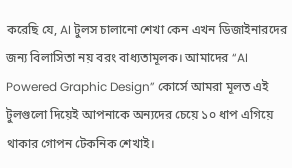করেছি যে, AI টুলস চালানো শেখা কেন এখন ডিজাইনারদের জন্য বিলাসিতা নয় বরং বাধ্যতামূলক। আমাদের “AI Powered Graphic Design” কোর্সে আমরা মূলত এই টুলগুলো দিয়েই আপনাকে অন্যদের চেয়ে ১০ ধাপ এগিয়ে থাকার গোপন টেকনিক শেখাই।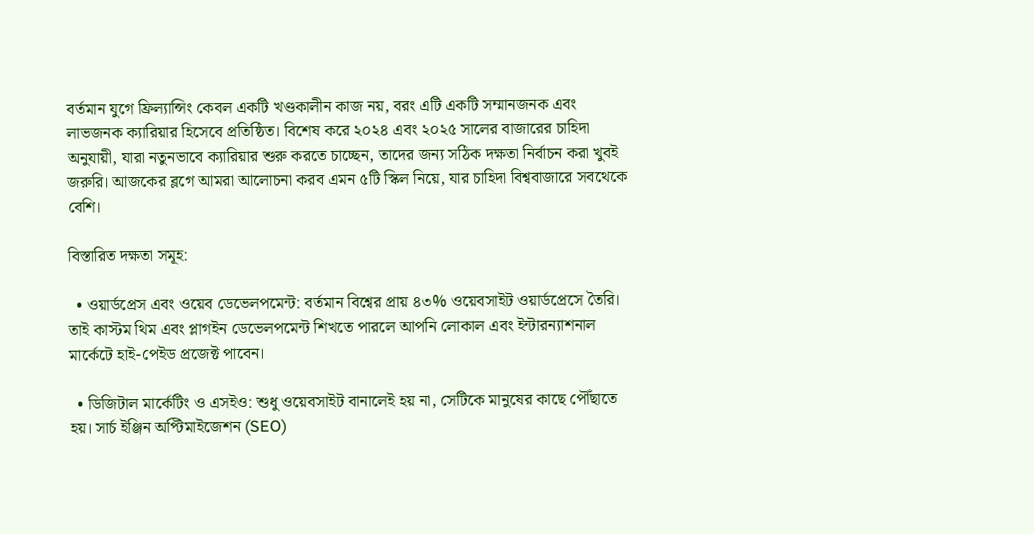বর্তমান যুগে ফ্রিল্যান্সিং কেবল একটি খণ্ডকালীন কাজ নয়, বরং এটি একটি সম্মানজনক এবং লাভজনক ক্যারিয়ার হিসেবে প্রতিষ্ঠিত। বিশেষ করে ২০২৪ এবং ২০২৫ সালের বাজারের চাহিদা অনুযায়ী, যারা নতুনভাবে ক্যারিয়ার শুরু করতে চাচ্ছেন, তাদের জন্য সঠিক দক্ষতা নির্বাচন করা খুবই জরুরি। আজকের ব্লগে আমরা আলোচনা করব এমন ৫টি স্কিল নিয়ে, যার চাহিদা বিশ্ববাজারে সবথেকে বেশি।

বিস্তারিত দক্ষতা সমূহ:

  • ওয়ার্ডপ্রেস এবং ওয়েব ডেভেলপমেন্ট: বর্তমান বিশ্বের প্রায় ৪৩% ওয়েবসাইট ওয়ার্ডপ্রেসে তৈরি। তাই কাস্টম থিম এবং প্লাগইন ডেভেলপমেন্ট শিখতে পারলে আপনি লোকাল এবং ইন্টারন্যাশনাল মার্কেটে হাই-পেইড প্রজেক্ট পাবেন।

  • ডিজিটাল মার্কেটিং ও এসইও: শুধু ওয়েবসাইট বানালেই হয় না, সেটিকে মানুষের কাছে পৌঁছাতে হয়। সার্চ ইঞ্জিন অপ্টিমাইজেশন (SEO)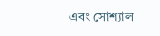এবং সোশ্যাল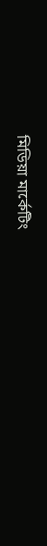মিডিয়া মার্কেটিং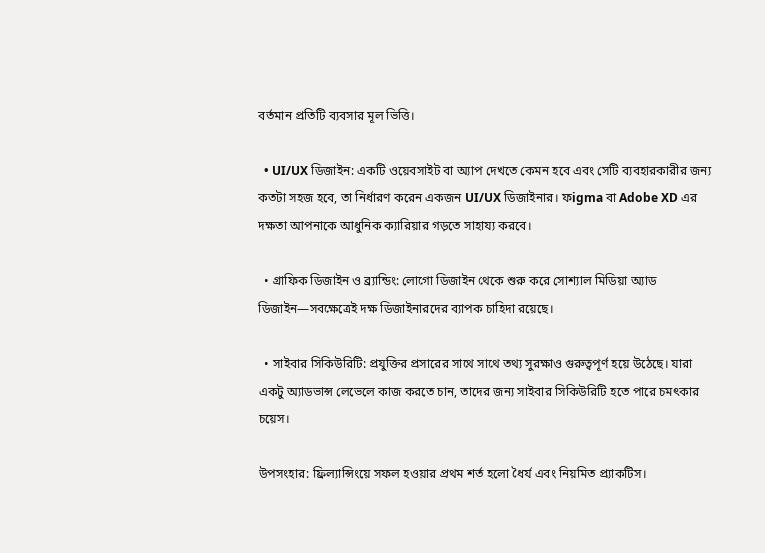বর্তমান প্রতিটি ব্যবসার মূল ভিত্তি।

  • UI/UX ডিজাইন: একটি ওয়েবসাইট বা অ্যাপ দেখতে কেমন হবে এবং সেটি ব্যবহারকারীর জন্য কতটা সহজ হবে, তা নির্ধারণ করেন একজন UI/UX ডিজাইনার। ফigma বা Adobe XD এর দক্ষতা আপনাকে আধুনিক ক্যারিয়ার গড়তে সাহায্য করবে।

  • গ্রাফিক ডিজাইন ও ব্র্যান্ডিং: লোগো ডিজাইন থেকে শুরু করে সোশ্যাল মিডিয়া অ্যাড ডিজাইন—সবক্ষেত্রেই দক্ষ ডিজাইনারদের ব্যাপক চাহিদা রয়েছে।

  • সাইবার সিকিউরিটি: প্রযুক্তির প্রসারের সাথে সাথে তথ্য সুরক্ষাও গুরুত্বপূর্ণ হয়ে উঠেছে। যারা একটু অ্যাডভান্স লেভেলে কাজ করতে চান, তাদের জন্য সাইবার সিকিউরিটি হতে পারে চমৎকার চয়েস।

উপসংহার: ফ্রিল্যান্সিংয়ে সফল হওয়ার প্রথম শর্ত হলো ধৈর্য এবং নিয়মিত প্র্যাকটিস।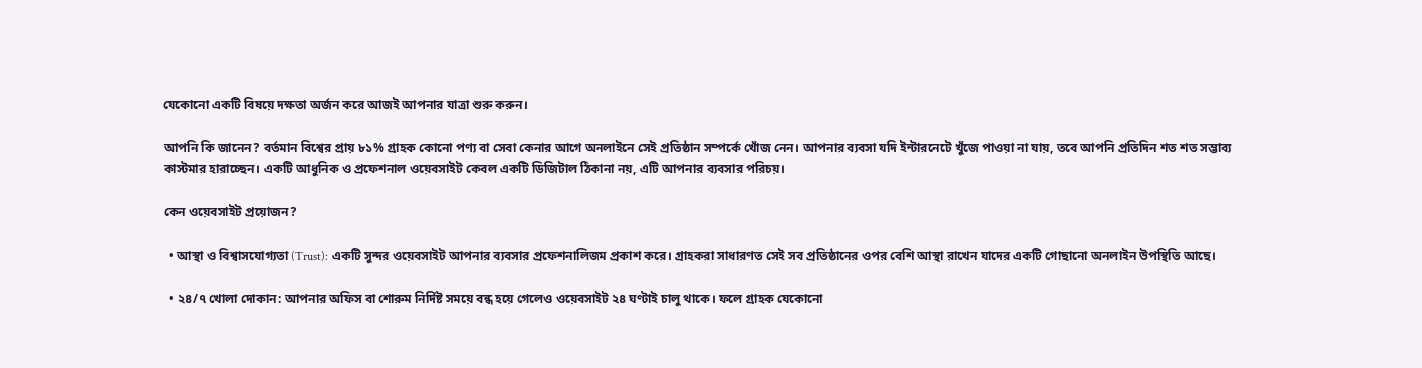যেকোনো একটি বিষয়ে দক্ষতা অর্জন করে আজই আপনার যাত্রা শুরু করুন।

আপনি কি জানেন? বর্তমান বিশ্বের প্রায় ৮১% গ্রাহক কোনো পণ্য বা সেবা কেনার আগে অনলাইনে সেই প্রতিষ্ঠান সম্পর্কে খোঁজ নেন। আপনার ব্যবসা যদি ইন্টারনেটে খুঁজে পাওয়া না যায়, তবে আপনি প্রতিদিন শত শত সম্ভাব্য কাস্টমার হারাচ্ছেন। একটি আধুনিক ও প্রফেশনাল ওয়েবসাইট কেবল একটি ডিজিটাল ঠিকানা নয়, এটি আপনার ব্যবসার পরিচয়।

কেন ওয়েবসাইট প্রয়োজন?

  • আস্থা ও বিশ্বাসযোগ্যতা (Trust): একটি সুন্দর ওয়েবসাইট আপনার ব্যবসার প্রফেশনালিজম প্রকাশ করে। গ্রাহকরা সাধারণত সেই সব প্রতিষ্ঠানের ওপর বেশি আস্থা রাখেন যাদের একটি গোছানো অনলাইন উপস্থিতি আছে।

  • ২৪/৭ খোলা দোকান: আপনার অফিস বা শোরুম নির্দিষ্ট সময়ে বন্ধ হয়ে গেলেও ওয়েবসাইট ২৪ ঘণ্টাই চালু থাকে। ফলে গ্রাহক যেকোনো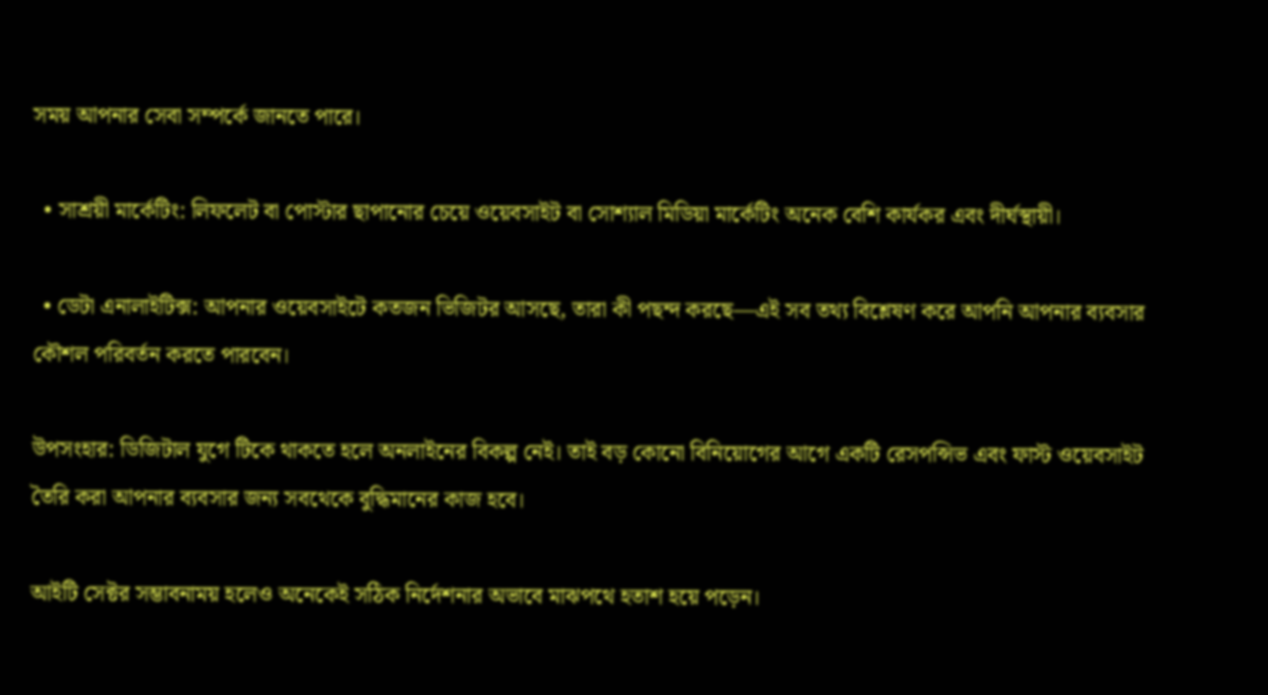সময় আপনার সেবা সম্পর্কে জানতে পারে।

  • সাশ্রয়ী মার্কেটিং: লিফলেট বা পোস্টার ছাপানোর চেয়ে ওয়েবসাইট বা সোশ্যাল মিডিয়া মার্কেটিং অনেক বেশি কার্যকর এবং দীর্ঘস্থায়ী।

  • ডেটা এনালাইটিক্স: আপনার ওয়েবসাইটে কতজন ভিজিটর আসছে, তারা কী পছন্দ করছে—এই সব তথ্য বিশ্লেষণ করে আপনি আপনার ব্যবসার কৌশল পরিবর্তন করতে পারবেন।

উপসংহার: ডিজিটাল যুগে টিকে থাকতে হলে অনলাইনের বিকল্প নেই। তাই বড় কোনো বিনিয়োগের আগে একটি রেসপন্সিভ এবং ফাস্ট ওয়েবসাইট তৈরি করা আপনার ব্যবসার জন্য সবথেকে বুদ্ধিমানের কাজ হবে।

আইটি সেক্টর সম্ভাবনাময় হলেও অনেকেই সঠিক নির্দেশনার অভাবে মাঝপথে হতাশ হয়ে পড়েন।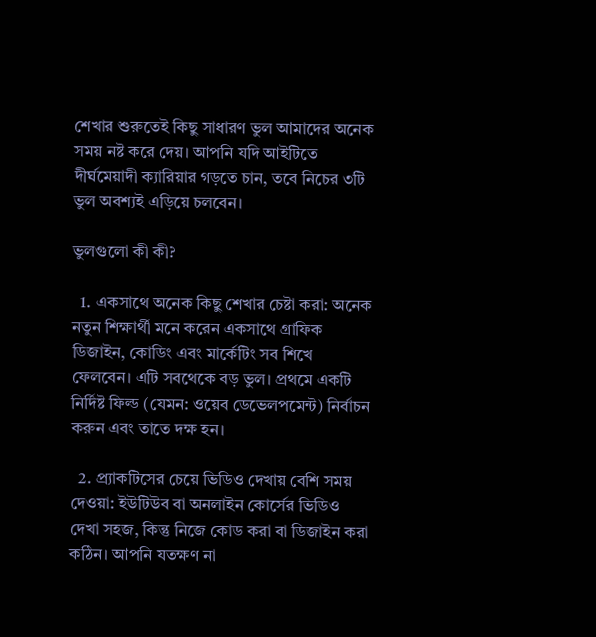শেখার শুরুতেই কিছু সাধারণ ভুল আমাদের অনেক সময় নষ্ট করে দেয়। আপনি যদি আইটিতে দীর্ঘমেয়াদী ক্যারিয়ার গড়তে চান, তবে নিচের ৩টি ভুল অবশ্যই এড়িয়ে চলবেন।

ভুলগুলো কী কী?

  1. একসাথে অনেক কিছু শেখার চেষ্টা করা: অনেক নতুন শিক্ষার্থী মনে করেন একসাথে গ্রাফিক ডিজাইন, কোডিং এবং মার্কেটিং সব শিখে ফেলবেন। এটি সবথেকে বড় ভুল। প্রথমে একটি নির্দিষ্ট ফিল্ড (যেমন: ওয়েব ডেভেলপমেন্ট) নির্বাচন করুন এবং তাতে দক্ষ হন।

  2. প্র্যাকটিসের চেয়ে ভিডিও দেখায় বেশি সময় দেওয়া: ইউটিউব বা অনলাইন কোর্সের ভিডিও দেখা সহজ, কিন্তু নিজে কোড করা বা ডিজাইন করা কঠিন। আপনি যতক্ষণ না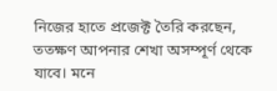নিজের হাতে প্রজেক্ট তৈরি করছেন, ততক্ষণ আপনার শেখা অসম্পূর্ণ থেকে যাবে। মনে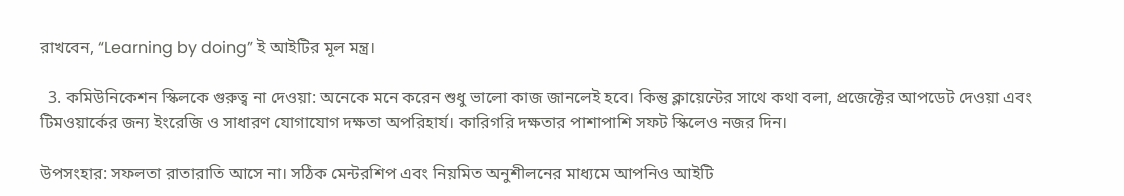রাখবেন, “Learning by doing” ই আইটির মূল মন্ত্র।

  3. কমিউনিকেশন স্কিলকে গুরুত্ব না দেওয়া: অনেকে মনে করেন শুধু ভালো কাজ জানলেই হবে। কিন্তু ক্লায়েন্টের সাথে কথা বলা, প্রজেক্টের আপডেট দেওয়া এবং টিমওয়ার্কের জন্য ইংরেজি ও সাধারণ যোগাযোগ দক্ষতা অপরিহার্য। কারিগরি দক্ষতার পাশাপাশি সফট স্কিলেও নজর দিন।

উপসংহার: সফলতা রাতারাতি আসে না। সঠিক মেন্টরশিপ এবং নিয়মিত অনুশীলনের মাধ্যমে আপনিও আইটি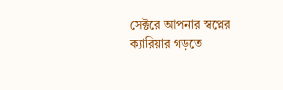সেক্টরে আপনার স্বপ্নের ক্যারিয়ার গড়তে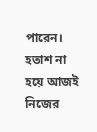পারেন। হতাশ না হয়ে আজই নিজের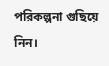পরিকল্পনা গুছিয়ে নিন।